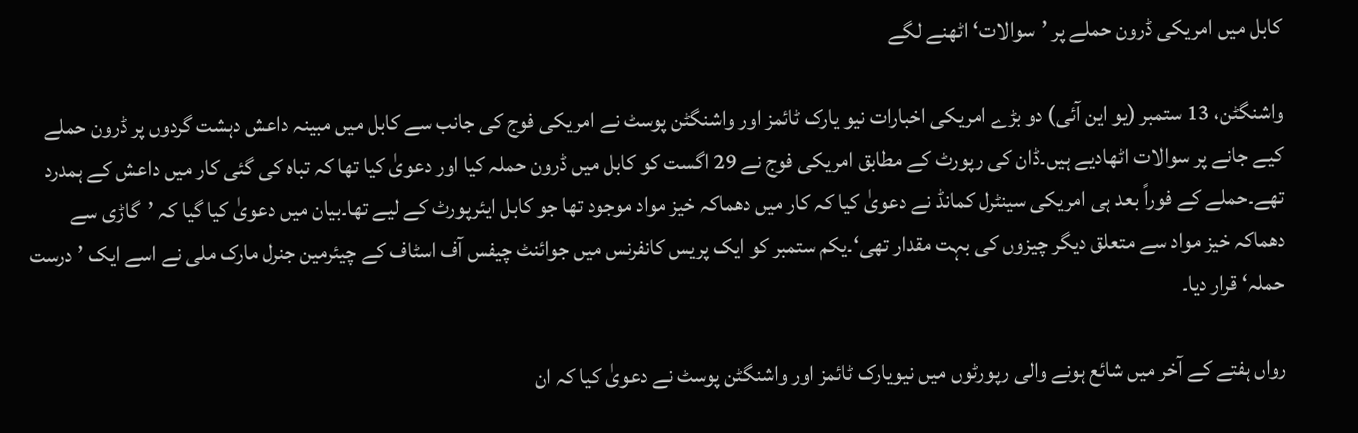کابل میں امریکی ڈرون حملے پر ’سوالات‘ اٹھنے لگے

واشنگٹن، 13 ستمبر (یو این آئی) دو بڑے امریکی اخبارات نیو یارک ٹائمز اور واشنگٹن پوسٹ نے امریکی فوج کی جانب سے کابل میں مبینہ داعش دہشت گردوں پر ڈرون حملے کیے جانے پر سوالات اٹھادیے ہیں۔ڈان کی رپورٹ کے مطابق امریکی فوج نے 29 اگست کو کابل میں ڈرون حملہ کیا اور دعویٰ کیا تھا کہ تباہ کی گئی کار میں داعش کے ہمدرد تھے۔حملے کے فوراً بعد ہی امریکی سینٹرل کمانڈ نے دعویٰ کیا کہ کار میں دھماکہ خیز مواد موجود تھا جو کابل ایئرپورٹ کے لیے تھا۔بیان میں دعویٰ کیا گیا کہ ’گاڑی سے دھماکہ خیز مواد سے متعلق دیگر چیزوں کی بہت مقدار تھی‘۔یکم ستمبر کو ایک پریس کانفرنس میں جوائنٹ چیفس آف اسٹاف کے چیئرمین جنرل مارک ملی نے اسے ایک ’درست حملہ‘ قرار دیا۔

رواں ہفتے کے آخر میں شائع ہونے والی رپورٹوں میں نیویارک ٹائمز اور واشنگٹن پوسٹ نے دعویٰ کیا کہ ان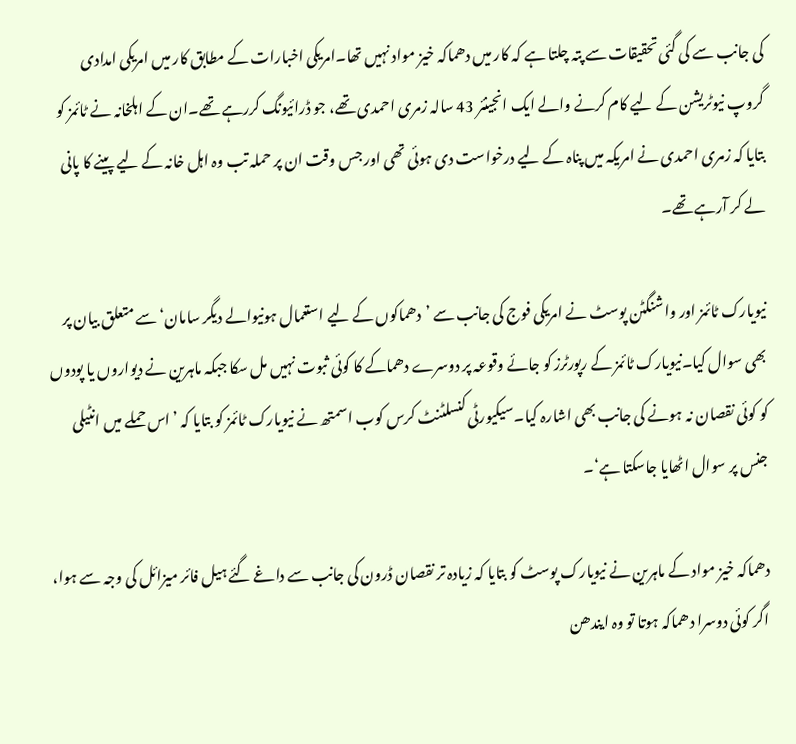کی جانب سے کی گئی تحقیقات سے پتہ چلتا ہے کہ کار میں دھماکہ خیز مواد نہیں تھا۔امریکی اخبارات کے مطابق کار میں امریکی امدادی گروپ نیوٹریشن کے لیے کام کرنے والے ایک انجینئر 43 سالہ زمری احمدی تھے، جو ڈرائیونگ کررہے تھے۔ان کے اہلخانہ نے ٹائمز کو بتایا کہ زمری احمدی نے امریکہ میں پناہ کے لیے درخواست دی ہوئی تھی اور جس وقت ان پر حملہ تب وہ اہل خانہ کے لیے پینے کا پانی لے کر آرہے تھے۔

نیویارک ٹائمز اور واشنگٹن پوسٹ نے امریکی فوج کی جانب سے ’دھماکوں کے لیے استعمال ہونیوالے دیگر سامان‘ سے متعلق بیان پر بھی سوال کیا۔نیویارک ٹائمز کے رپورٹرز کو جائے وقوعہ پر دوسرے دھماکے کا کوئی ثبوت نہیں مل سکا جبکہ ماہرین نے دیواروں یا پودوں کو کوئی نقصان نہ ہونے کی جانب بھی اشارہ کیا۔سیکیورٹی کنسلٹنٹ کرس کوب اسمتھ نے نیویارک ٹائمز کو بتایا کہ ’اس حملے میں انٹیلی جنس پر سوال اٹھایا جاسکتا ہے‘۔

دھماکہ خیز مواد کے ماہرین نے نیویارک پوسٹ کو بتایا کہ زیادہ تر نقصان ڈرون کی جانب سے داغے گئے ہیل فائر میزائل کی وجہ سے ہوا، اگر کوئی دوسرا دھماکہ ہوتا تو وہ ایندھن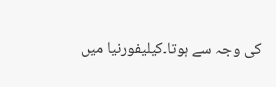کی وجہ سے ہوتا۔کیلیفورنیا میں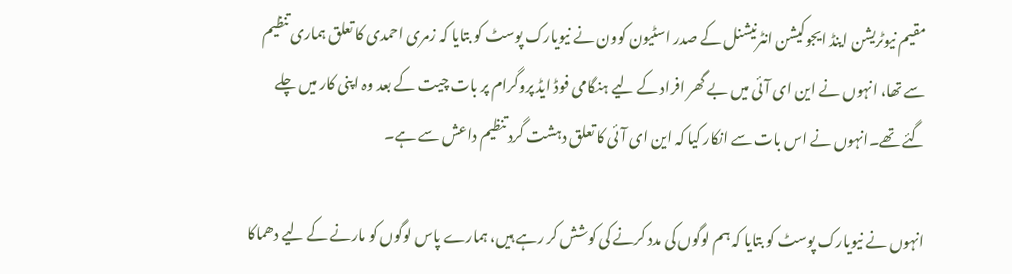مقیم نیوٹریشن اینڈ ایجوکیشن انٹرنیشنل کے صدر اسٹیون کوون نے نیویارک پوسٹ کو بتایا کہ زمری احمدی کا تعلق ہماری تنظیم سے تھا، انہوں نے این ای آئی میں بے گھر افراد کے لیے ہنگامی فوڈ ایڈ پروگرام پر بات چیت کے بعد وہ اپنی کار میں چلے گئے تھے۔انہوں نے اس بات سے انکار کیا کہ این ای آئی کا تعلق دہشت گرد تنظیم داعش سے ہے۔

انہوں نے نیویارک پوسٹ کو بتایا کہ ہم لوگوں کی مدد کرنے کی کوشش کر رہے ہیں، ہمارے پاس لوگوں کو مارنے کے لیے دھماکا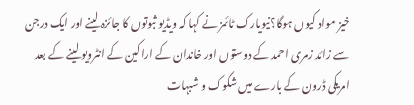خیز مواد کیوں ہوگا؟نیویارک ٹائمز نے کہا کہ ویڈیو ثبوتوں کا جائزہ لینے اور ایک درجن سے زائد زمری احمد کے دوستوں اور خاندان کے اراکین کے انٹرویو لینے کے بعد امریکی ڈرون کے بارے میں شکوک و شبہات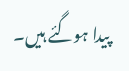پیدا ہوگئے ہیں۔